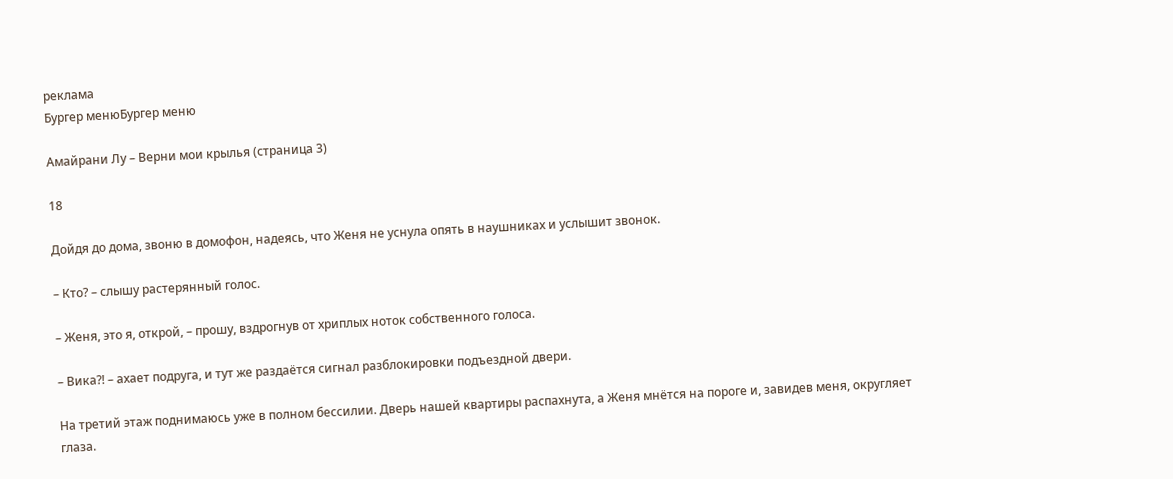реклама
Бургер менюБургер меню

Амайрани Лу – Верни мои крылья (страница 3)

18

Дойдя до дома, звоню в домофон, надеясь, что Женя не уснула опять в наушниках и услышит звонок.

– Кто? – слышу растерянный голос.

– Женя, это я, открой, – прошу, вздрогнув от хриплых ноток собственного голоса.

– Вика?! – ахает подруга, и тут же раздаётся сигнал разблокировки подъездной двери.

На третий этаж поднимаюсь уже в полном бессилии. Дверь нашей квартиры распахнута, а Женя мнётся на пороге и, завидев меня, округляет глаза.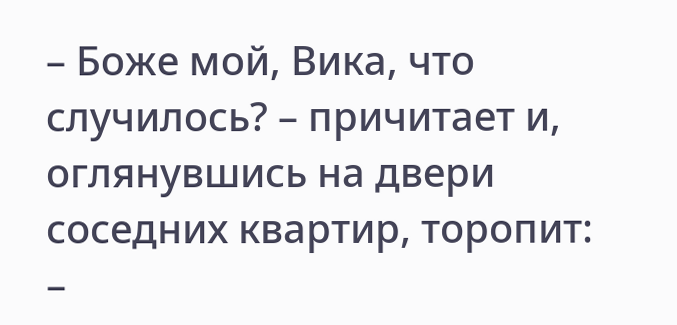– Боже мой, Вика, что случилось? – причитает и, оглянувшись на двери соседних квартир, торопит: –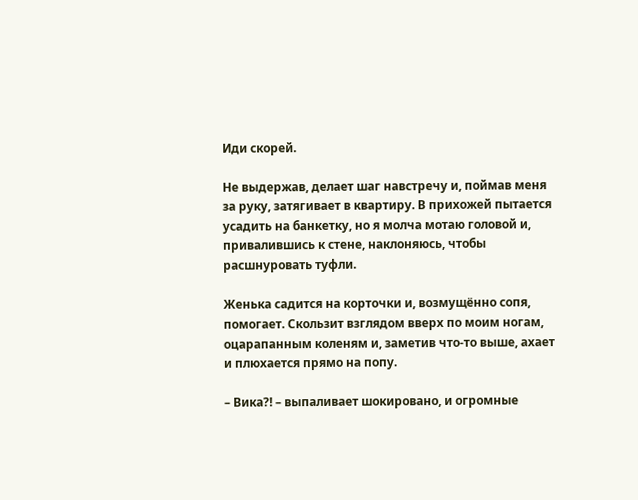Иди скорей.

Не выдержав, делает шаг навстречу и, поймав меня за руку, затягивает в квартиру. В прихожей пытается усадить на банкетку, но я молча мотаю головой и, привалившись к стене, наклоняюсь, чтобы расшнуровать туфли.

Женька садится на корточки и, возмущённо сопя, помогает. Скользит взглядом вверх по моим ногам, оцарапанным коленям и, заметив что-то выше, ахает и плюхается прямо на попу.

– Вика?! – выпаливает шокировано, и огромные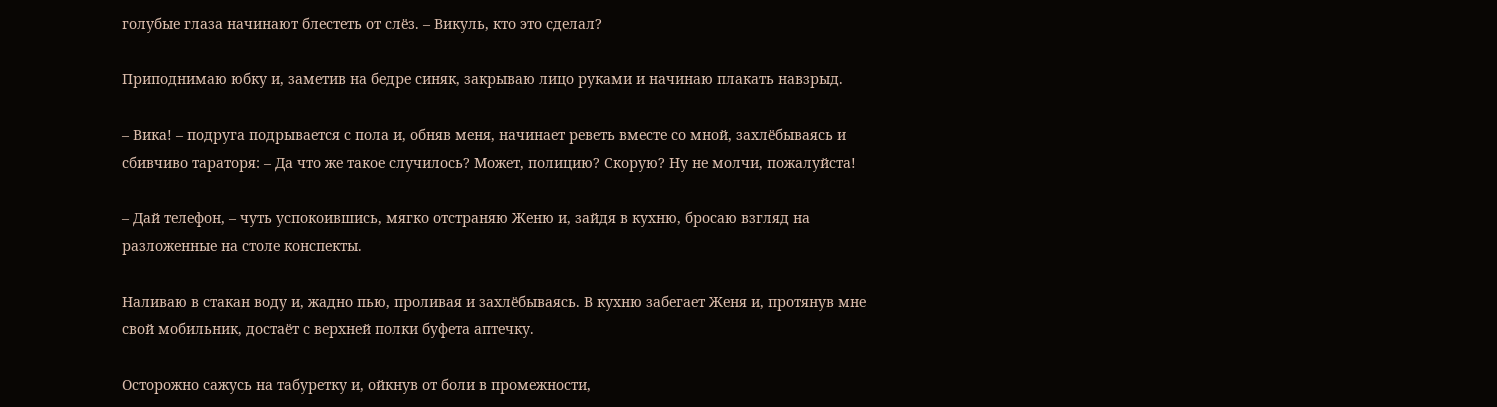голубые глаза начинают блестеть от слёз. – Викуль, кто это сделал?

Приподнимаю юбку и, заметив на бедре синяк, закрываю лицо руками и начинаю плакать навзрыд.

– Вика! – подруга подрывается с пола и, обняв меня, начинает реветь вместе со мной, захлёбываясь и сбивчиво тараторя: – Да что же такое случилось? Может, полицию? Скорую? Ну не молчи, пожалуйста!

– Дай телефон, – чуть успокоившись, мягко отстраняю Женю и, зайдя в кухню, бросаю взгляд на разложенные на столе конспекты.

Наливаю в стакан воду и, жадно пью, проливая и захлёбываясь. В кухню забегает Женя и, протянув мне свой мобильник, достаёт с верхней полки буфета аптечку.

Осторожно сажусь на табуретку и, ойкнув от боли в промежности,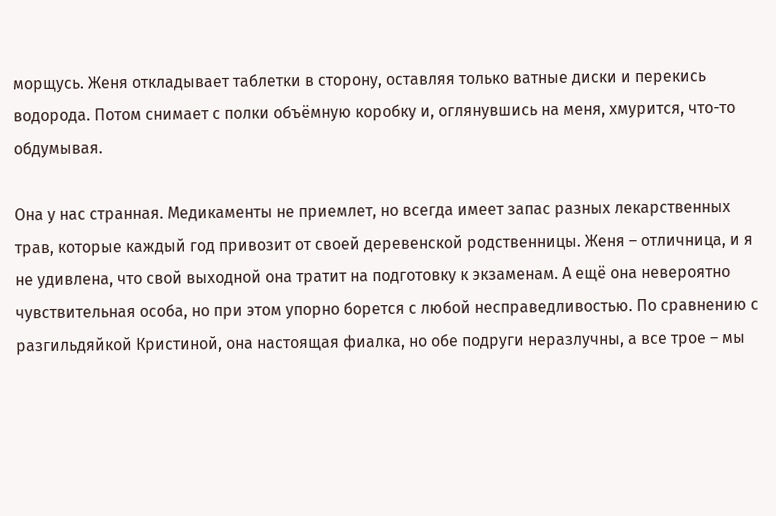морщусь. Женя откладывает таблетки в сторону, оставляя только ватные диски и перекись водорода. Потом снимает с полки объёмную коробку и, оглянувшись на меня, хмурится, что-то обдумывая.

Она у нас странная. Медикаменты не приемлет, но всегда имеет запас разных лекарственных трав, которые каждый год привозит от своей деревенской родственницы. Женя – отличница, и я не удивлена, что свой выходной она тратит на подготовку к экзаменам. А ещё она невероятно чувствительная особа, но при этом упорно борется с любой несправедливостью. По сравнению с разгильдяйкой Кристиной, она настоящая фиалка, но обе подруги неразлучны, а все трое – мы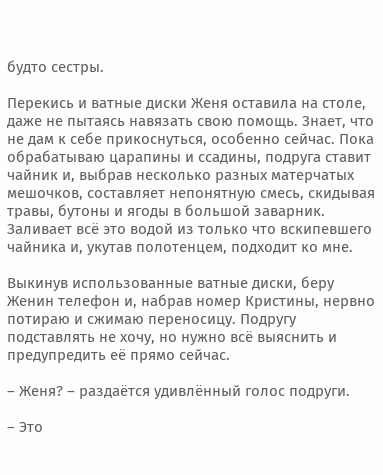будто сестры.

Перекись и ватные диски Женя оставила на столе, даже не пытаясь навязать свою помощь. Знает, что не дам к себе прикоснуться, особенно сейчас. Пока обрабатываю царапины и ссадины, подруга ставит чайник и, выбрав несколько разных матерчатых мешочков, составляет непонятную смесь, скидывая травы, бутоны и ягоды в большой заварник. Заливает всё это водой из только что вскипевшего чайника и, укутав полотенцем, подходит ко мне.

Выкинув использованные ватные диски, беру Женин телефон и, набрав номер Кристины, нервно потираю и сжимаю переносицу. Подругу подставлять не хочу, но нужно всё выяснить и предупредить её прямо сейчас.

– Женя? – раздаётся удивлённый голос подруги.

– Это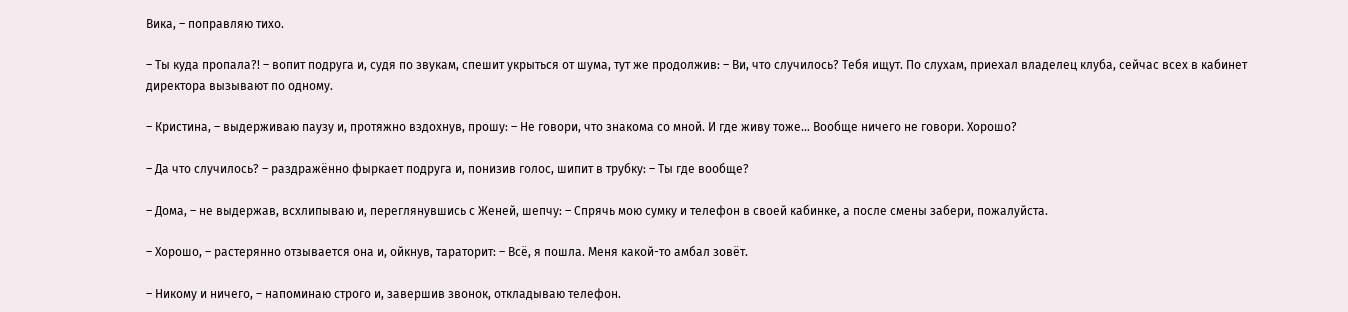Вика, – поправляю тихо.

– Ты куда пропала?! – вопит подруга и, судя по звукам, спешит укрыться от шума, тут же продолжив: – Ви, что случилось? Тебя ищут. По слухам, приехал владелец клуба, сейчас всех в кабинет директора вызывают по одному.

– Кристина, – выдерживаю паузу и, протяжно вздохнув, прошу: – Не говори, что знакома со мной. И где живу тоже… Вообще ничего не говори. Хорошо?

– Да что случилось? – раздражённо фыркает подруга и, понизив голос, шипит в трубку: – Ты где вообще?

– Дома, – не выдержав, всхлипываю и, переглянувшись с Женей, шепчу: – Спрячь мою сумку и телефон в своей кабинке, а после смены забери, пожалуйста.

– Хорошо, – растерянно отзывается она и, ойкнув, тараторит: – Всё, я пошла. Меня какой-то амбал зовёт.

– Никому и ничего, – напоминаю строго и, завершив звонок, откладываю телефон.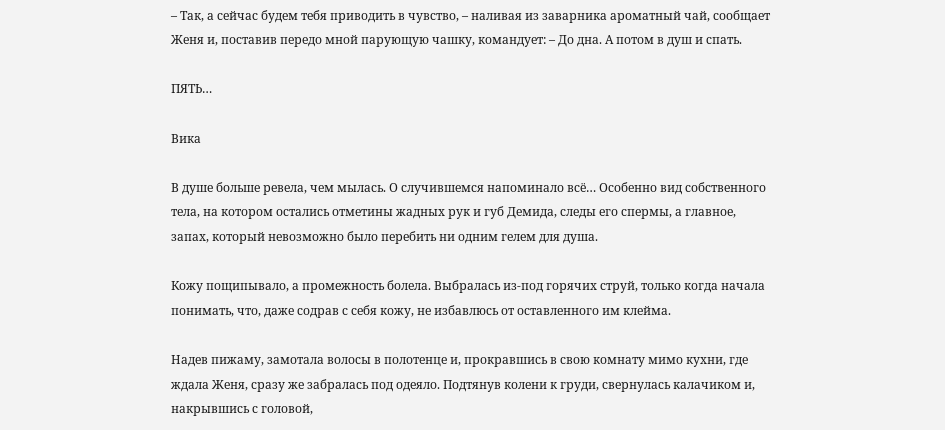– Так, а сейчас будем тебя приводить в чувство, – наливая из заварника ароматный чай, сообщает Женя и, поставив передо мной парующую чашку, командует: – До дна. А потом в душ и спать.

ПЯТЬ…

Вика

В душе больше ревела, чем мылась. О случившемся напоминало всё… Особенно вид собственного тела, на котором остались отметины жадных рук и губ Демида, следы его спермы, а главное, запах, который невозможно было перебить ни одним гелем для душа.

Кожу пощипывало, а промежность болела. Выбралась из-под горячих струй, только когда начала понимать, что, даже содрав с себя кожу, не избавлюсь от оставленного им клейма.

Надев пижаму, замотала волосы в полотенце и, прокравшись в свою комнату мимо кухни, где ждала Женя, сразу же забралась под одеяло. Подтянув колени к груди, свернулась калачиком и, накрывшись с головой,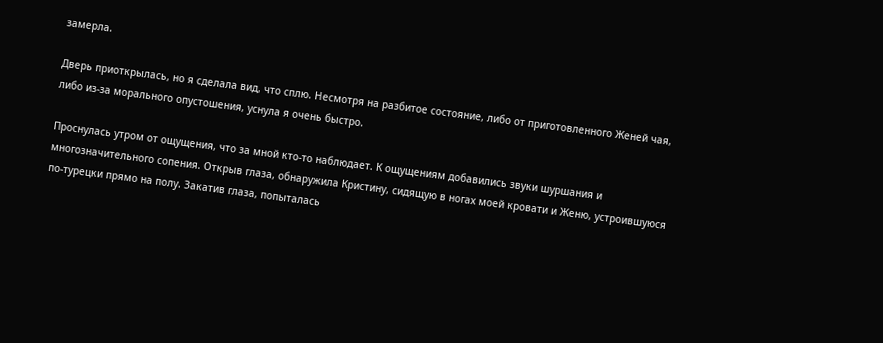замерла.

Дверь приоткрылась, но я сделала вид, что сплю. Несмотря на разбитое состояние, либо от приготовленного Женей чая, либо из-за морального опустошения, уснула я очень быстро.

Проснулась утром от ощущения, что за мной кто-то наблюдает. К ощущениям добавились звуки шуршания и многозначительного сопения. Открыв глаза, обнаружила Кристину, сидящую в ногах моей кровати и Женю, устроившуюся по-турецки прямо на полу. Закатив глаза, попыталась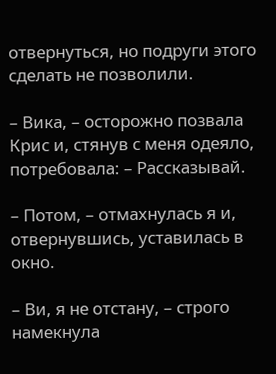отвернуться, но подруги этого сделать не позволили.

– Вика, – осторожно позвала Крис и, стянув с меня одеяло, потребовала: – Рассказывай.

– Потом, – отмахнулась я и, отвернувшись, уставилась в окно.

– Ви, я не отстану, – строго намекнула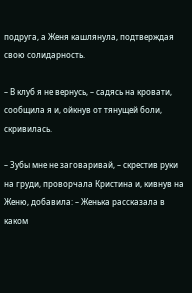подруга, а Женя кашлянула, подтверждая свою солидарность.

– В клуб я не вернусь, – садясь на кровати, сообщила я и, ойкнув от тянущей боли, скривилась.

– Зубы мне не заговаривай, – скрестив руки на груди, проворчала Кристина и, кивнув на Женю, добавила: – Женька рассказала в каком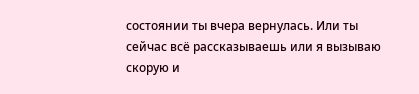состоянии ты вчера вернулась. Или ты сейчас всё рассказываешь или я вызываю скорую и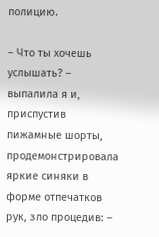полицию.

– Что ты хочешь услышать? – выпалила я и, приспустив пижамные шорты, продемонстрировала яркие синяки в форме отпечатков рук, зло процедив: –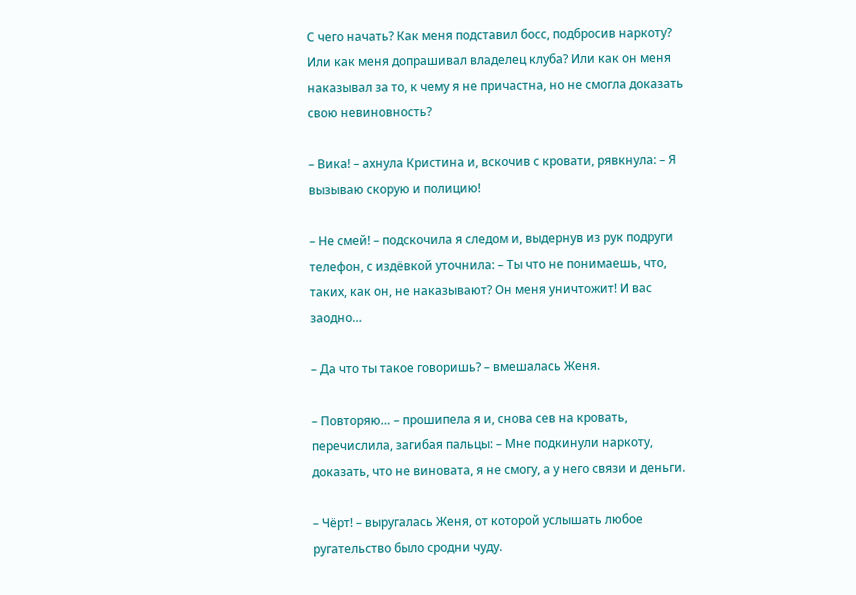С чего начать? Как меня подставил босс, подбросив наркоту? Или как меня допрашивал владелец клуба? Или как он меня наказывал за то, к чему я не причастна, но не смогла доказать свою невиновность?

– Вика! – ахнула Кристина и, вскочив с кровати, рявкнула: – Я вызываю скорую и полицию!

– Не смей! – подскочила я следом и, выдернув из рук подруги телефон, с издёвкой уточнила: – Ты что не понимаешь, что, таких, как он, не наказывают? Он меня уничтожит! И вас заодно…

– Да что ты такое говоришь? – вмешалась Женя.

– Повторяю… – прошипела я и, снова сев на кровать, перечислила, загибая пальцы: – Мне подкинули наркоту, доказать, что не виновата, я не смогу, а у него связи и деньги.

– Чёрт! – выругалась Женя, от которой услышать любое ругательство было сродни чуду.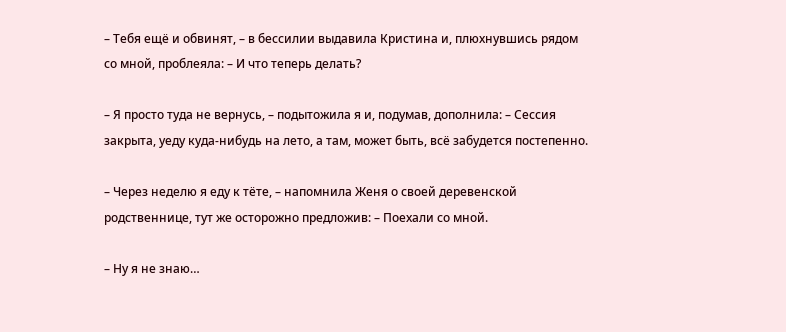– Тебя ещё и обвинят, – в бессилии выдавила Кристина и, плюхнувшись рядом со мной, проблеяла: – И что теперь делать?

– Я просто туда не вернусь, – подытожила я и, подумав, дополнила: – Сессия закрыта, уеду куда-нибудь на лето, а там, может быть, всё забудется постепенно.

– Через неделю я еду к тёте, – напомнила Женя о своей деревенской родственнице, тут же осторожно предложив: – Поехали со мной.

– Ну я не знаю…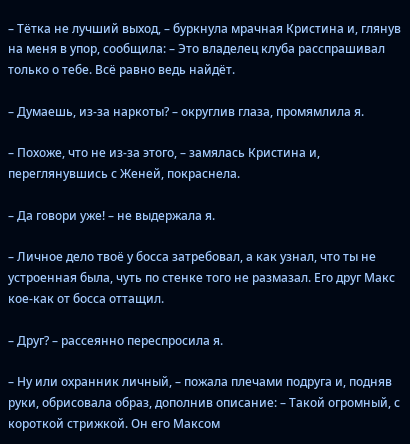– Тётка не лучший выход, – буркнула мрачная Кристина и, глянув на меня в упор, сообщила: – Это владелец клуба расспрашивал только о тебе. Всё равно ведь найдёт.

– Думаешь, из-за наркоты? – округлив глаза, промямлила я.

– Похоже, что не из-за этого, – замялась Кристина и, переглянувшись с Женей, покраснела.

– Да говори уже! – не выдержала я.

– Личное дело твоё у босса затребовал, а как узнал, что ты не устроенная была, чуть по стенке того не размазал. Его друг Макс кое-как от босса оттащил.

– Друг? – рассеянно переспросила я.

– Ну или охранник личный, – пожала плечами подруга и, подняв руки, обрисовала образ, дополнив описание: – Такой огромный, с короткой стрижкой. Он его Максом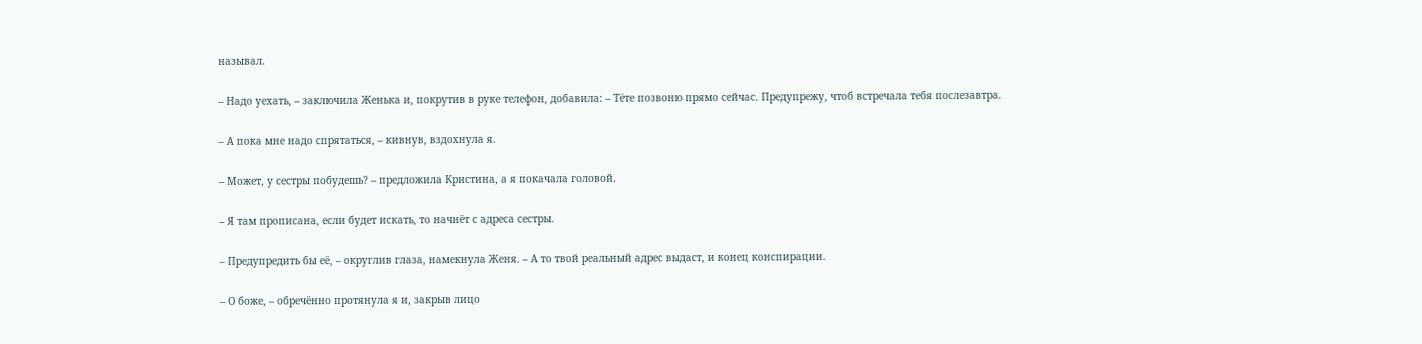называл.

– Надо уехать, – заключила Женька и, покрутив в руке телефон, добавила: – Тёте позвоню прямо сейчас. Предупрежу, чтоб встречала тебя послезавтра.

– А пока мне надо спрятаться, – кивнув, вздохнула я.

– Может, у сестры побудешь? – предложила Кристина, а я покачала головой.

– Я там прописана, если будет искать, то начнёт с адреса сестры.

– Предупредить бы её, – округлив глаза, намекнула Женя. – А то твой реальный адрес выдаст, и конец конспирации.

– О боже, – обречённо протянула я и, закрыв лицо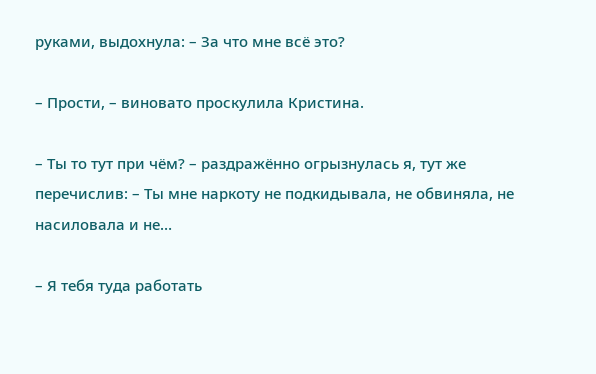руками, выдохнула: – За что мне всё это?

– Прости, – виновато проскулила Кристина.

– Ты то тут при чём? – раздражённо огрызнулась я, тут же перечислив: – Ты мне наркоту не подкидывала, не обвиняла, не насиловала и не…

– Я тебя туда работать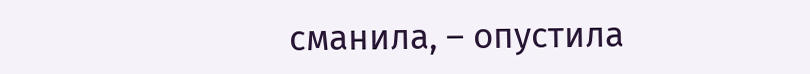сманила, – опустила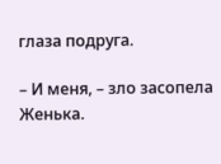глаза подруга.

– И меня, – зло засопела Женька.